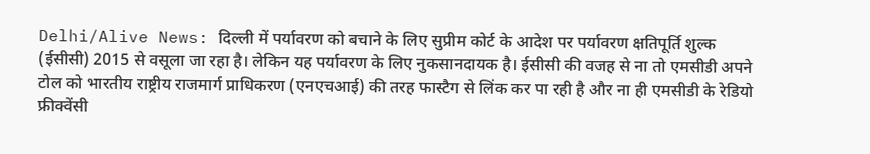Delhi/Alive News: दिल्ली में पर्यावरण को बचाने के लिए सुप्रीम कोर्ट के आदेश पर पर्यावरण क्षतिपूर्ति शुल्क (ईसीसी) 2015 से वसूला जा रहा है। लेकिन यह पर्यावरण के लिए नुकसानदायक है। ईसीसी की वजह से ना तो एमसीडी अपने टोल को भारतीय राष्ट्रीय राजमार्ग प्राधिकरण (एनएचआई) की तरह फास्टैग से लिंक कर पा रही है और ना ही एमसीडी के रेडियो फ्रीक्वेंसी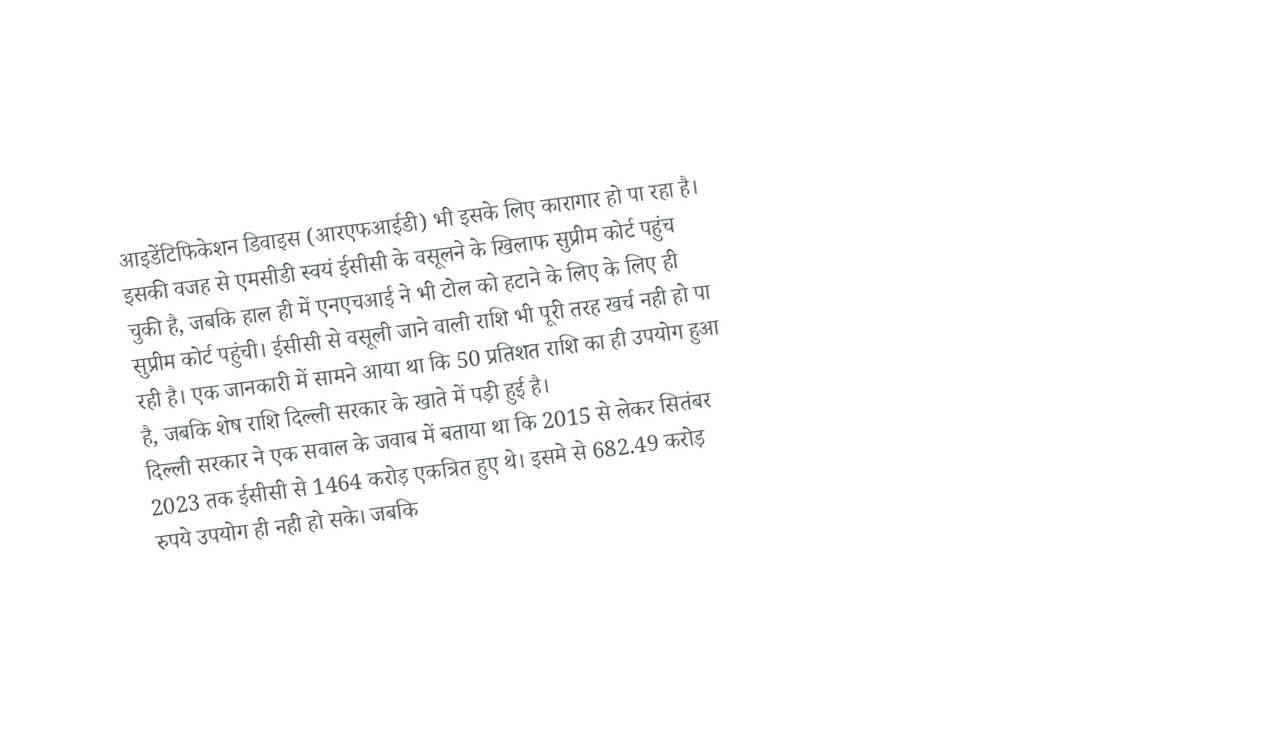आइडेंटिफिकेशन डिवाइस (आरएफआईडी) भी इसके लिए कारागार हो पा रहा है। इसकी वजह से एमसीडी स्वयं ईसीसी के वसूलने के खिलाफ सुप्रीम कोर्ट पहुंच चुकी है, जबकि हाल ही में एनएचआई ने भी टोल को हटाने के लिए के लिए ही सुप्रीम कोर्ट पहुंची। ईसीसी से वसूली जाने वाली राशि भी पूरी तरह खर्च नही हो पा रही है। एक जानकारी में सामने आया था कि 50 प्रतिशत राशि का ही उपयोग हुआ है, जबकि शेष राशि दिल्ली सरकार के खाते में पड़ी हुई है।
दिल्ली सरकार ने एक सवाल के जवाब में बताया था कि 2015 से लेकर सितंबर 2023 तक ईसीसी से 1464 करोड़ एकत्रित हुए थे। इसमे से 682.49 करोड़ रुपये उपयोग ही नही हो सके। जबकि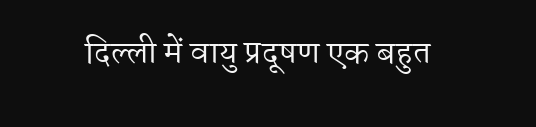दिल्ली में वायु प्रदूषण एक बहुत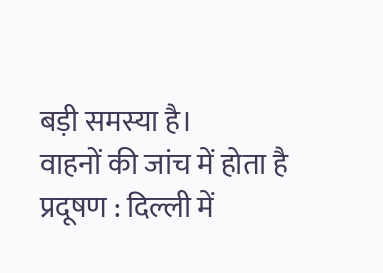बड़ी समस्या है।
वाहनों की जांच में होता है प्रदूषण : दिल्ली में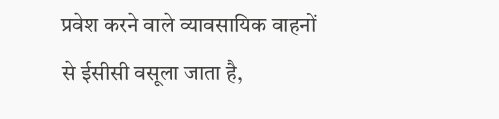प्रवेश करने वाले व्यावसायिक वाहनों से ईसीसी वसूला जाता है,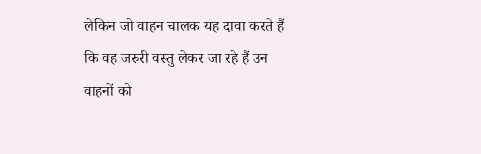लेकिन जो वाहन चालक यह दावा करते हैं कि वह जरुरी वस्तु लेकर जा रहे हैं उन वाहनों को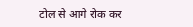टोल से आगे रोक कर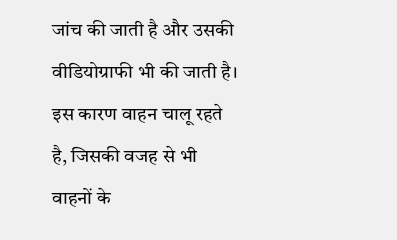जांच की जाती है और उसकी वीडियोग्राफी भी की जाती है। इस कारण वाहन चालू रहते है, जिसकी वजह से भी वाहनों के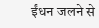ईंधन जलने से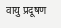वायु प्रदूषण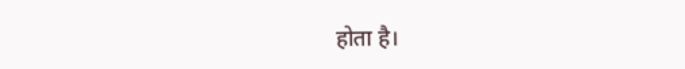होता है।